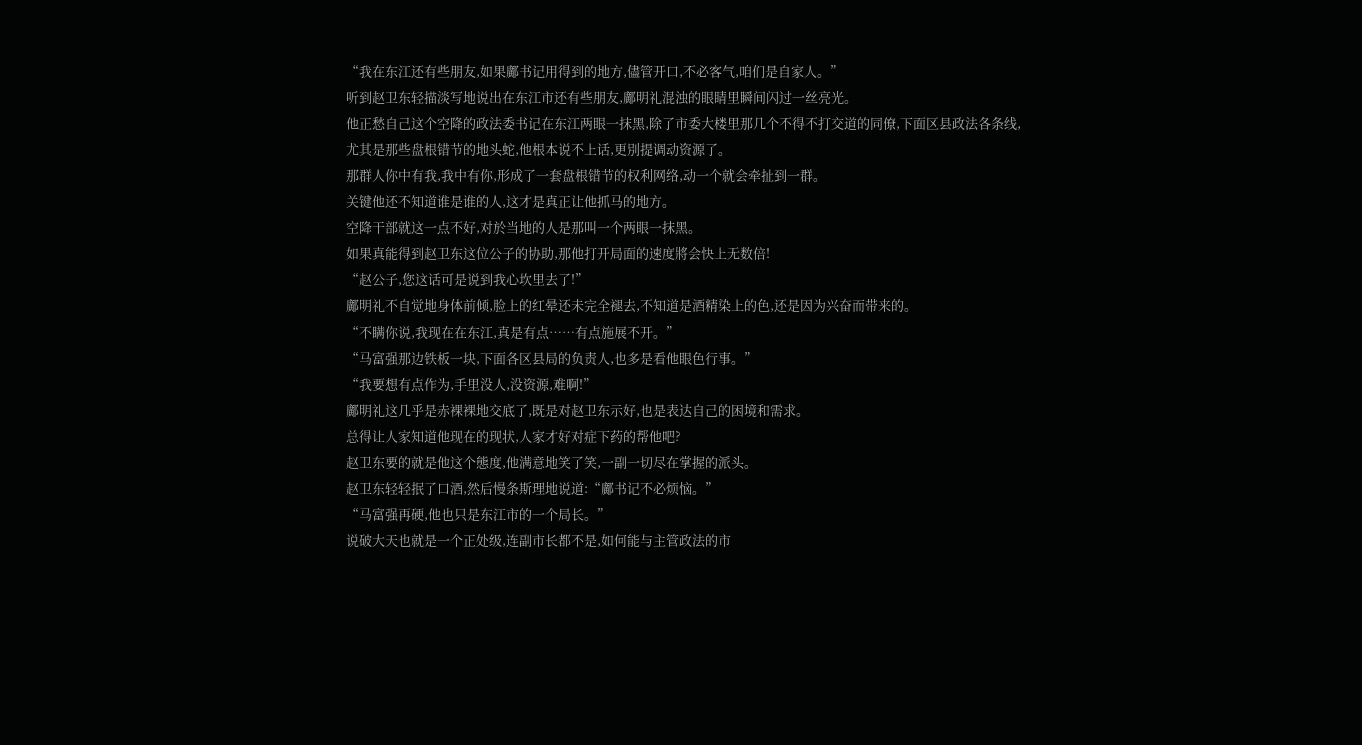“我在东江还有些朋友,如果鄺书记用得到的地方,儘管开口,不必客气,咱们是自家人。”
听到赵卫东轻描淡写地说出在东江市还有些朋友,鄺明礼混浊的眼睛里瞬间闪过一丝亮光。
他正愁自己这个空降的政法委书记在东江两眼一抹黑,除了市委大楼里那几个不得不打交道的同僚,下面区县政法各条线,尤其是那些盘根错节的地头蛇,他根本说不上话,更別提调动资源了。
那群人你中有我,我中有你,形成了一套盘根错节的权利网络,动一个就会牵扯到一群。
关键他还不知道谁是谁的人,这才是真正让他抓马的地方。
空降干部就这一点不好,对於当地的人是那叫一个两眼一抹黑。
如果真能得到赵卫东这位公子的协助,那他打开局面的速度將会快上无数倍!
“赵公子,您这话可是说到我心坎里去了!”
鄺明礼不自觉地身体前倾,脸上的红晕还未完全褪去,不知道是酒精染上的色,还是因为兴奋而带来的。
“不瞒你说,我现在在东江,真是有点……有点施展不开。”
“马富强那边铁板一块,下面各区县局的负责人,也多是看他眼色行事。”
“我要想有点作为,手里没人,没资源,难啊!”
鄺明礼这几乎是赤裸裸地交底了,既是对赵卫东示好,也是表达自己的困境和需求。
总得让人家知道他现在的现状,人家才好对症下药的帮他吧?
赵卫东要的就是他这个態度,他满意地笑了笑,一副一切尽在掌握的派头。
赵卫东轻轻抿了口酒,然后慢条斯理地说道:“鄺书记不必烦恼。”
“马富强再硬,他也只是东江市的一个局长。”
说破大天也就是一个正处级,连副市长都不是,如何能与主管政法的市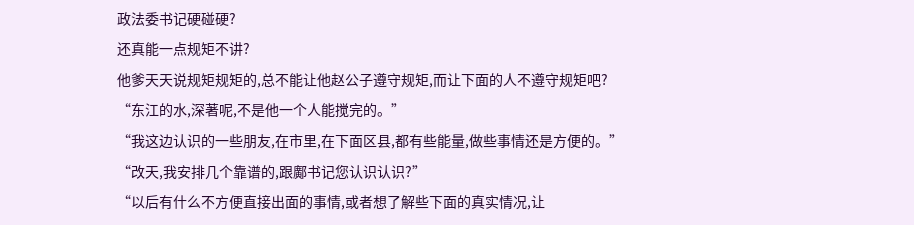政法委书记硬碰硬?
还真能一点规矩不讲?
他爹天天说规矩规矩的,总不能让他赵公子遵守规矩,而让下面的人不遵守规矩吧?
“东江的水,深著呢,不是他一个人能搅完的。”
“我这边认识的一些朋友,在市里,在下面区县,都有些能量,做些事情还是方便的。”
“改天,我安排几个靠谱的,跟鄺书记您认识认识?”
“以后有什么不方便直接出面的事情,或者想了解些下面的真实情况,让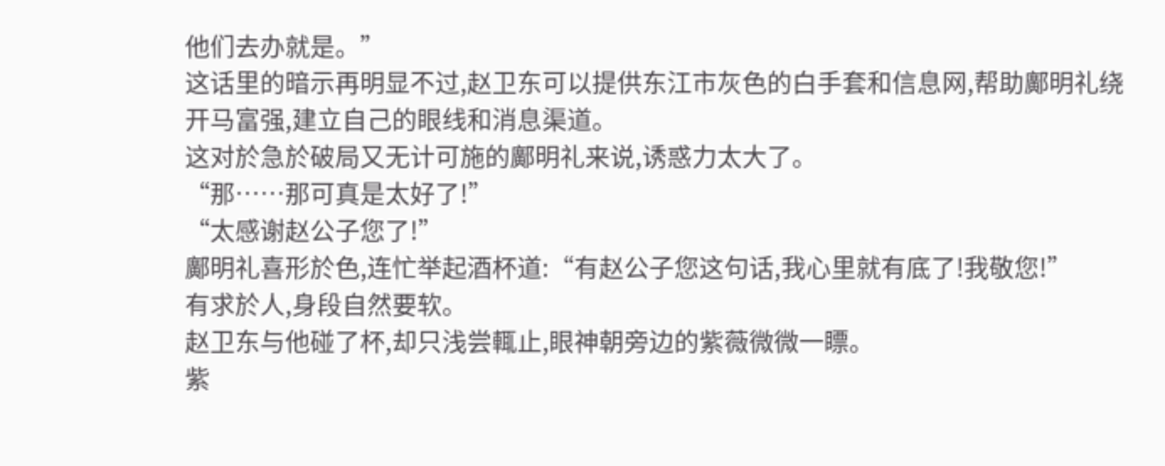他们去办就是。”
这话里的暗示再明显不过,赵卫东可以提供东江市灰色的白手套和信息网,帮助鄺明礼绕开马富强,建立自己的眼线和消息渠道。
这对於急於破局又无计可施的鄺明礼来说,诱惑力太大了。
“那……那可真是太好了!”
“太感谢赵公子您了!”
鄺明礼喜形於色,连忙举起酒杯道:“有赵公子您这句话,我心里就有底了!我敬您!”
有求於人,身段自然要软。
赵卫东与他碰了杯,却只浅尝輒止,眼神朝旁边的紫薇微微一瞟。
紫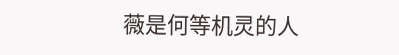薇是何等机灵的人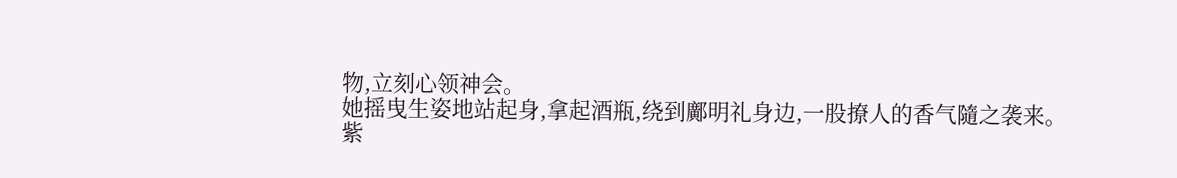物,立刻心领神会。
她摇曳生姿地站起身,拿起酒瓶,绕到鄺明礼身边,一股撩人的香气隨之袭来。
紫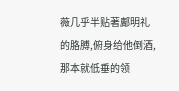薇几乎半贴著鄺明礼的胳膊,俯身给他倒酒,那本就低垂的领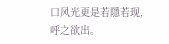口风光更是若隱若现,呼之欲出。